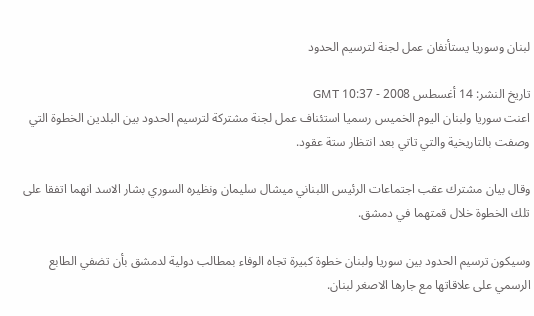لبنان وسوريا يستأنفان عمل لجنة لترسيم الحدود

تاريخ النشر: 14 أغسطس 2008 - 10:37 GMT
اعنت سوريا ولبنان اليوم الخميس رسميا استئناف عمل لجنة مشتركة لترسيم الحدود بين البلدين الخطوة التي وصفت بالتاريخية والتي تاتي بعد انتظار ستة عقود.

وقال بيان مشترك عقب اجتماعات الرئيس اللبناني ميشال سليمان ونظيره السوري بشار الاسد انهما اتفقا على تلك الخطوة خلال قمتهما في دمشق.

وسيكون ترسيم الحدود بين سوريا ولبنان خطوة كبيرة تجاه الوفاء بمطالب دولية لدمشق بأن تضفي الطابع الرسمي على علاقاتها مع جارها الاصغر لبنان.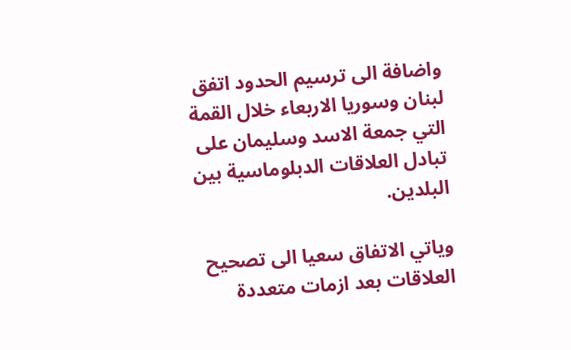واضافة الى ترسيم الحدود اتفق لبنان وسوريا الاربعاء خلال القمة التي جمعة الاسد وسليمان على تبادل العلاقات الدبلوماسية بين البلدين.

وياتي الاتفاق سعيا الى تصحيح العلاقات بعد ازمات متعددة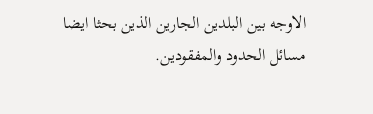الاوجه بين البلدين الجارين الذين بحثا ايضا مسائل الحدود والمفقودين.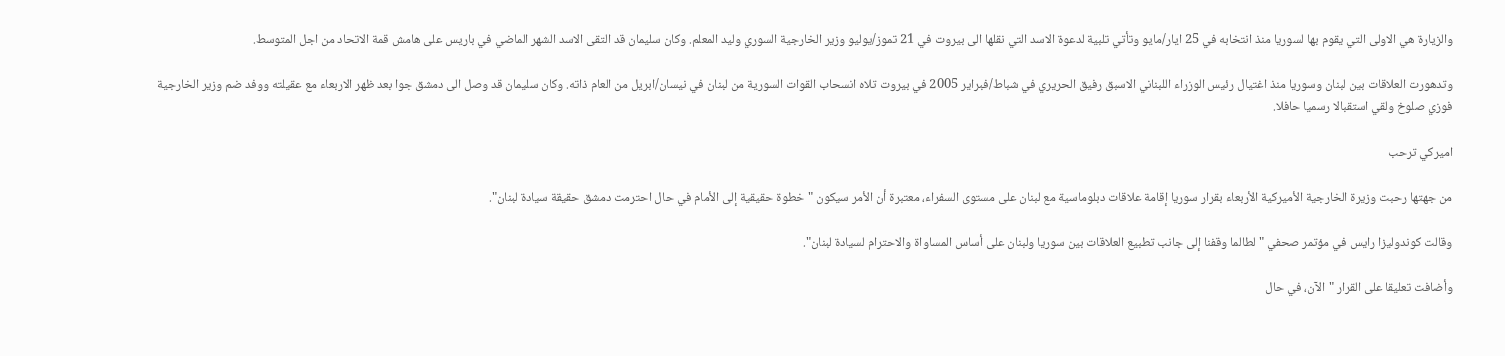والزيارة هي الاولى التي يقوم بها لسوريا منذ انتخابه في 25 ايار/مايو وتأتي تلبية لدعوة الاسد التي نقلها الى بيروت في 21 تموز/يوليو وزير الخارجية السوري وليد المعلم. وكان سليمان قد التقى الاسد الشهر الماضي في باريس على هامش قمة الاتحاد من اجل المتوسط.

وتدهورت العلاقات بين لبنان وسوريا منذ اغتيال رئيس الوزراء اللبناني الاسبق رفيق الحريري في شباط/فبراير 2005 في بيروت تلاه انسحاب القوات السورية من لبنان في نيسان/ابريل من العام ذاته. وكان سليمان قد وصل الى دمشق جوا بعد ظهر الاربعاء مع عقيلته ووفد ضم وزير الخارجية فوزي صلوخ ولقي استقبالا رسميا حافلا.

اميركي ترحب

من جهتها رحبت وزيرة الخارجية الأميركية الأربعاء بقرار سوريا إقامة علاقات دبلوماسية مع لبنان على مستوى السفراء، معتبرة أن الأمر سيكون "خطوة حقيقية إلى الأمام في حال احترمت دمشق حقيقة سيادة لبنان".

وقالت كوندوليزا رايس في مؤتمر صحفي "لطالما وقفنا إلى جانب تطبيع العلاقات بين سوريا ولبنان على أساس المساواة والاحترام لسيادة لبنان".

وأضافت تعليقا على القرار "الآن، في حال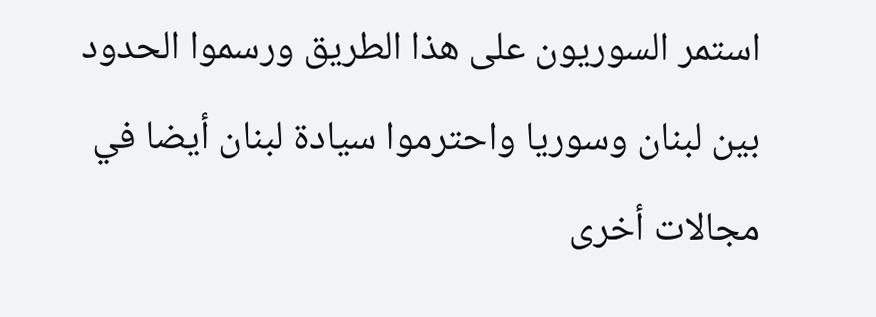استمر السوريون على هذا الطريق ورسموا الحدود بين لبنان وسوريا واحترموا سيادة لبنان أيضا في مجالات أخرى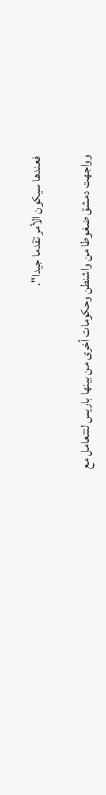فعندها سيكون الأمر تقدما جيدا".

وواجهت دمشق ضغوطا من واشنطن وحكومات أخرى من بينها باريس لتتعامل مع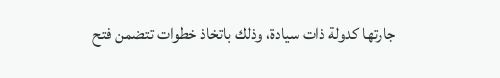جارتها كدولة ذات سيادة، وذلك باتخاذ خطوات تتضمن فتح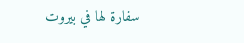سفارة لها في بيروت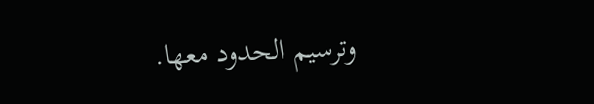وترسيم الحدود معها.